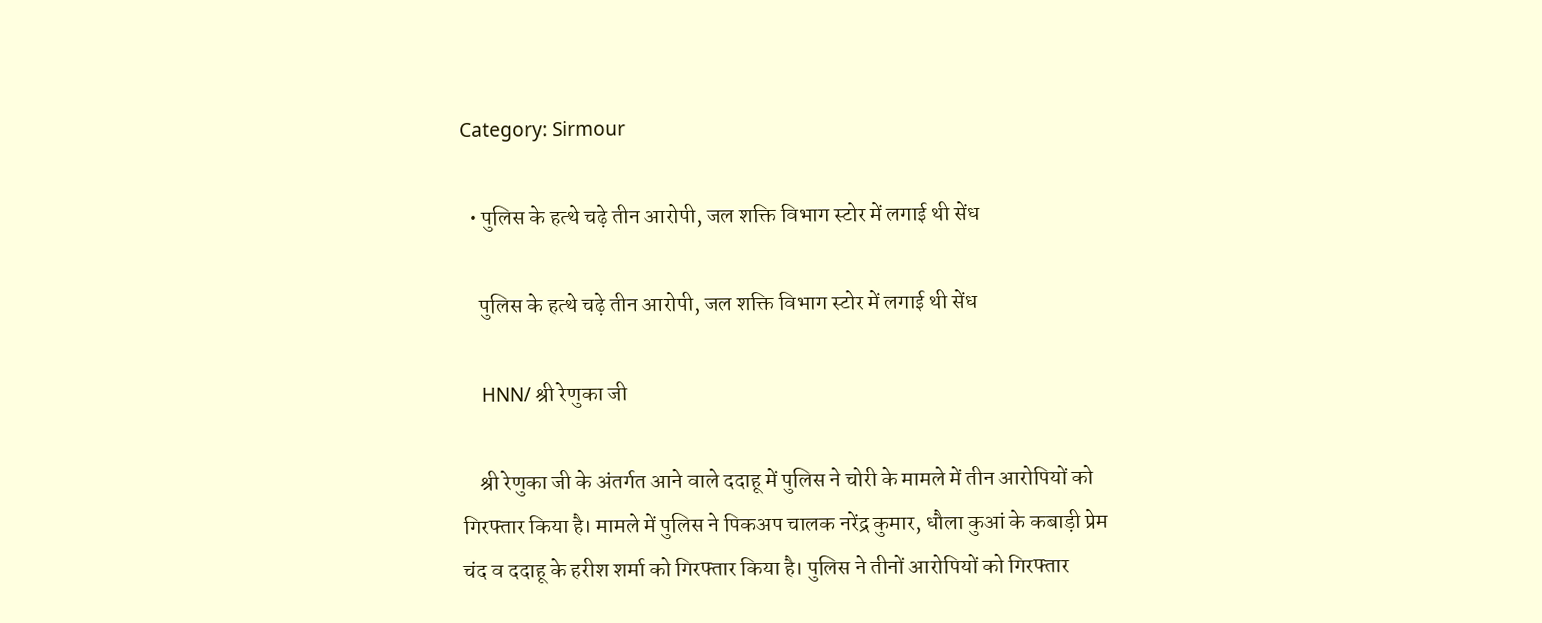Category: Sirmour

  • पुलिस के हत्थे चढ़े तीन आरोपी, जल शक्ति विभाग स्टोर में लगाई थी सेंध

    पुलिस के हत्थे चढ़े तीन आरोपी, जल शक्ति विभाग स्टोर में लगाई थी सेंध

    HNN/ श्री रेणुका जी

    श्री रेणुका जी के अंतर्गत आने वाले ददाहू में पुलिस ने चोरी के मामले में तीन आरोपियों को गिरफ्तार किया है। मामले में पुलिस ने पिकअप चालक नरेंद्र कुमार, धौला कुआं के कबाड़ी प्रेम चंद व ददाहू के हरीश शर्मा को गिरफ्तार किया है। पुलिस ने तीनों आरोपियों को गिरफ्तार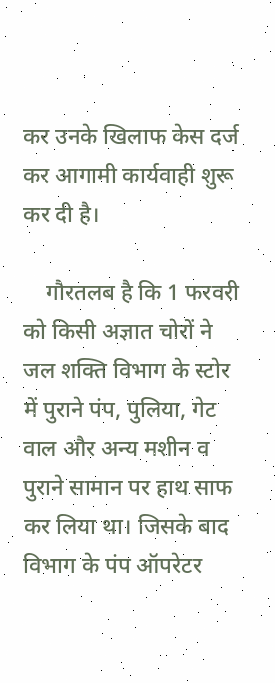कर उनके खिलाफ केस दर्ज कर आगामी कार्यवाही शुरू कर दी है।

    गौरतलब है कि 1 फरवरी को किसी अज्ञात चोरों ने जल शक्ति विभाग के स्टोर में पुराने पंप, पुलिया, गेट वाल और अन्य मशीन व पुराने सामान पर हाथ साफ कर लिया था। जिसके बाद विभाग के पंप ऑपरेटर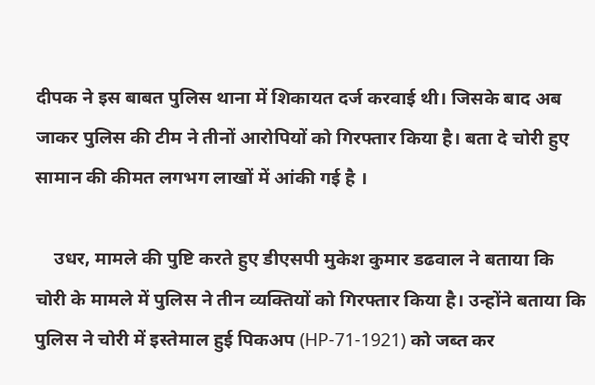दीपक ने इस बाबत पुलिस थाना में शिकायत दर्ज करवाई थी। जिसके बाद अब जाकर पुलिस की टीम ने तीनों आरोपियों को गिरफ्तार किया है। बता दे चोरी हुए सामान की कीमत लगभग लाखों में आंकी गई है ।

    उधर, मामले की पुष्टि करते हुए डीएसपी मुकेश कुमार डढवाल ने बताया कि चोरी के मामले में पुलिस ने तीन व्यक्तियों को गिरफ्तार किया है। उन्होंने बताया कि पुलिस ने चोरी में इस्तेमाल हुई पिकअप (HP-71-1921) को जब्त कर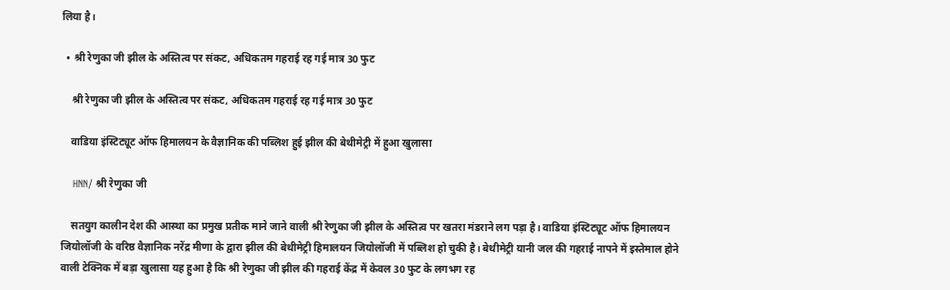लिया है।

  • श्री रेणुका जी झील के अस्तित्व पर संकट, अधिकतम गहराई रह गई मात्र 30 फुट

    श्री रेणुका जी झील के अस्तित्व पर संकट, अधिकतम गहराई रह गई मात्र 30 फुट

    वाडिया इंस्टिट्यूट ऑफ हिमालयन के वैज्ञानिक की पब्लिश हुई झील की बेथीमेट्री में हुआ खुलासा

    HNN/ श्री रेणुका जी

    सतयुग कालीन देश की आस्था का प्रमुख प्रतीक माने जाने वाली श्री रेणुका जी झील के अस्तित्व पर खतरा मंडराने लग पड़ा है। वाडिया इंस्टिट्यूट ऑफ हिमालयन जियोलॉजी के वरिष्ठ वैज्ञानिक नरेंद्र मीणा के द्वारा झील की बेथीमेट्री हिमालयन जियोलॉजी में पब्लिश हो चुकी है। बेथीमेट्री यानी जल की गहराई नापने में इस्तेमाल होने वाली टेक्निक में बड़ा खुलासा यह हुआ है कि श्री रेणुका जी झील की गहराई केंद्र में केवल 30 फुट के लगभग रह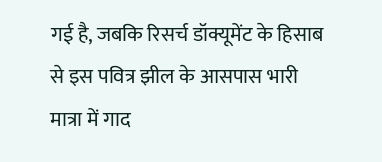गई है, जबकि रिसर्च डॉक्यूमेंट के हिसाब से इस पवित्र झील के आसपास भारी मात्रा में गाद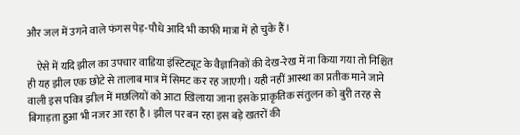और जल में उगने वाले फंगस पेड़-पौधे आदि भी काफी मात्रा में हो चुके हैं।

    ऐसे में यदि झील का उपचार वाडिया इंस्टिट्यूट के वैज्ञानिकों की देख-रेख में ना किया गया तो निश्चित ही यह झील एक छोटे से तालाब मात्र में सिमट कर रह जाएगी। यही नहीं आस्था का प्रतीक माने जाने वाली इस पवित्र झील में मछलियों को आटा खिलाया जाना इसके प्राकृतिक संतुलन को बुरी तरह से बिगाड़ता हुआ भी नजर आ रहा है। झील पर बन रहा इस बड़े खतरों की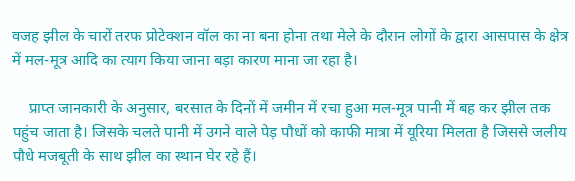वजह झील के चारों तरफ प्रोटेक्शन वॉल का ना बना होना तथा मेले के दौरान लोगों के द्वारा आसपास के क्षेत्र में मल-मूत्र आदि का त्याग किया जाना बड़ा कारण माना जा रहा है।

    प्राप्त जानकारी के अनुसार, बरसात के दिनों में जमीन में रचा हुआ मल-मूत्र पानी में बह कर झील तक पहुंच जाता है। जिसके चलते पानी में उगने वाले पेड़ पौधों को काफी मात्रा में यूरिया मिलता है जिससे जलीय पौधे मजबूती के साथ झील का स्थान घेर रहे हैं।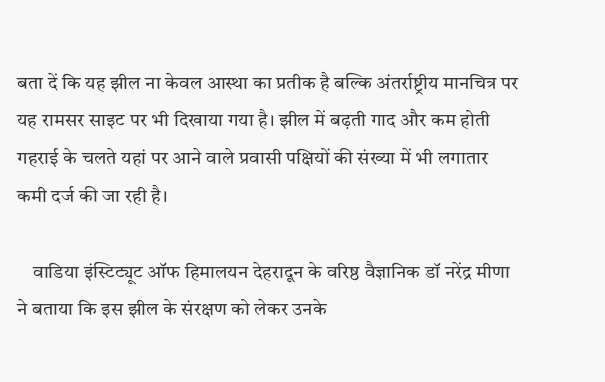बता दें कि यह झील ना केवल आस्था का प्रतीक है बल्कि अंतर्राष्ट्रीय मानचित्र पर यह रामसर साइट पर भी दिखाया गया है। झील में बढ़ती गाद और कम होती गहराई के चलते यहां पर आने वाले प्रवासी पक्षियों की संख्या में भी लगातार कमी दर्ज की जा रही है।

    वाडिया इंस्टिट्यूट ऑफ हिमालयन देहरादून के वरिष्ठ वैज्ञानिक डॉ नरेंद्र मीणा ने बताया कि इस झील के संरक्षण को लेकर उनके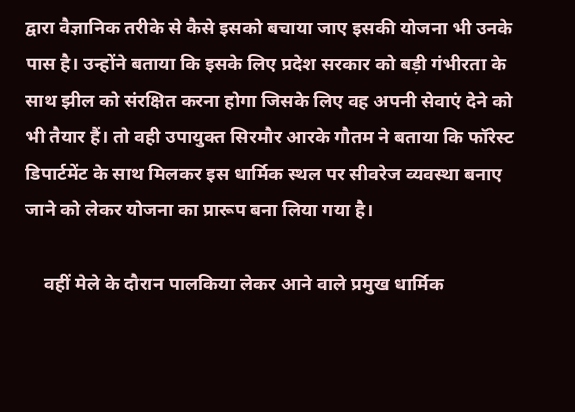द्वारा वैज्ञानिक तरीके से कैसे इसको बचाया जाए इसकी योजना भी उनके पास है। उन्होंने बताया कि इसके लिए प्रदेश सरकार को बड़ी गंभीरता के साथ झील को संरक्षित करना होगा जिसके लिए वह अपनी सेवाएं देने को भी तैयार हैं। तो वही उपायुक्त सिरमौर आरके गौतम ने बताया कि फॉरेस्ट डिपार्टमेंट के साथ मिलकर इस धार्मिक स्थल पर सीवरेज व्यवस्था बनाए जाने को लेकर योजना का प्रारूप बना लिया गया है।

    वहीं मेले के दौरान पालकिया लेकर आने वाले प्रमुख धार्मिक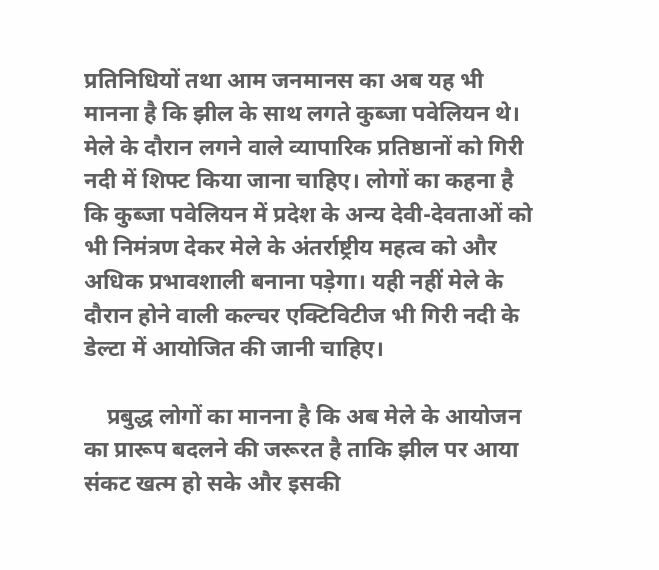प्रतिनिधियों तथा आम जनमानस का अब यह भी मानना है कि झील के साथ लगते कुब्जा पवेलियन थे। मेले के दौरान लगने वाले व्यापारिक प्रतिष्ठानों को गिरी नदी में शिफ्ट किया जाना चाहिए। लोगों का कहना है कि कुब्जा पवेलियन में प्रदेश के अन्य देवी-देवताओं को भी निमंत्रण देकर मेले के अंतर्राष्ट्रीय महत्व को और अधिक प्रभावशाली बनाना पड़ेगा। यही नहीं मेले के दौरान होने वाली कल्चर एक्टिविटीज भी गिरी नदी के डेल्टा में आयोजित की जानी चाहिए।

    प्रबुद्ध लोगों का मानना है कि अब मेले के आयोजन का प्रारूप बदलने की जरूरत है ताकि झील पर आया संकट खत्म हो सके और इसकी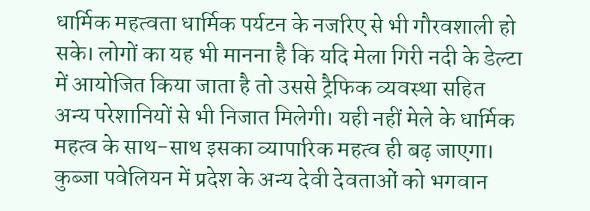धार्मिक महत्वता धार्मिक पर्यटन के नजरिए से भी गौरवशाली हो सके। लोगों का यह भी मानना है कि यदि मेला गिरी नदी के डेल्टा में आयोजित किया जाता है तो उससे ट्रैफिक व्यवस्था सहित अन्य परेशानियों से भी निजात मिलेगी। यही नहीं मेले के धार्मिक महत्व के साथ-साथ इसका व्यापारिक महत्व ही बढ़ जाएगा। कुब्जा पवेलियन में प्रदेश के अन्य देवी देवताओं को भगवान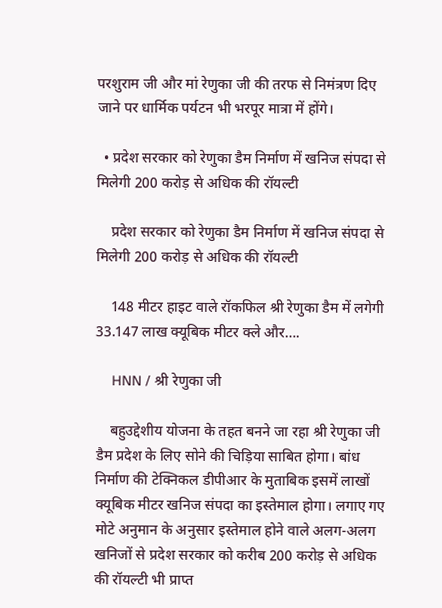परशुराम जी और मां रेणुका जी की तरफ से निमंत्रण दिए जाने पर धार्मिक पर्यटन भी भरपूर मात्रा में होंगे।

  • प्रदेश सरकार को रेणुका डैम निर्माण में खनिज संपदा से मिलेगी 200 करोड़ से अधिक की रॉयल्टी

    प्रदेश सरकार को रेणुका डैम निर्माण में खनिज संपदा से मिलेगी 200 करोड़ से अधिक की रॉयल्टी

    148 मीटर हाइट वाले रॉकफिल श्री रेणुका डैम में लगेगी 33.147 लाख क्यूबिक मीटर क्ले और….

    HNN / श्री रेणुका जी

    बहुउद्देशीय योजना के तहत बनने जा रहा श्री रेणुका जी डैम प्रदेश के लिए सोने की चिड़िया साबित होगा। बांध निर्माण की टेक्निकल डीपीआर के मुताबिक इसमें लाखों क्यूबिक मीटर खनिज संपदा का इस्तेमाल होगा। लगाए गए मोटे अनुमान के अनुसार इस्तेमाल होने वाले अलग-अलग खनिजों से प्रदेश सरकार को करीब 200 करोड़ से अधिक की रॉयल्टी भी प्राप्त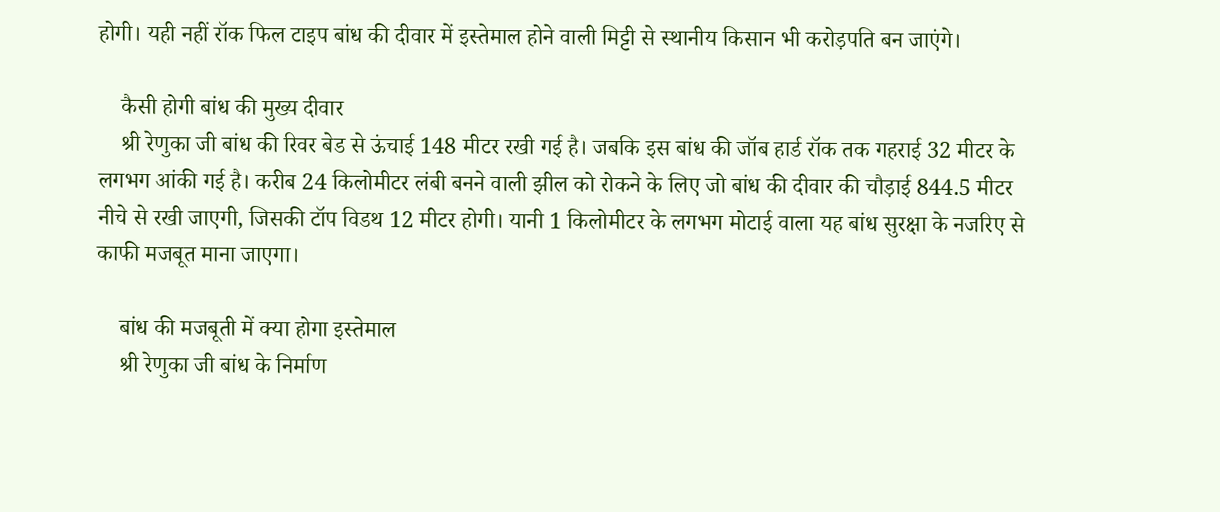होगी। यही नहीं रॉक फिल टाइप बांध की दीवार में इस्तेमाल होने वाली मिट्टी से स्थानीय किसान भी करोड़पति बन जाएंगे।

    कैसी होगी बांध की मुख्य दीवार
    श्री रेणुका जी बांध की रिवर बेड से ऊंचाई 148 मीटर रखी गई है। जबकि इस बांध की जॉब हार्ड रॉक तक गहराई 32 मीटर के लगभग आंकी गई है। करीब 24 किलोमीटर लंबी बनने वाली झील को रोकने के लिए जो बांध की दीवार की चौड़ाई 844.5 मीटर नीचे से रखी जाएगी, जिसकी टॉप विडथ 12 मीटर होगी। यानी 1 किलोमीटर के लगभग मोटाई वाला यह बांध सुरक्षा के नजरिए से काफी मजबूत माना जाएगा।

    बांध की मजबूती में क्या होगा इस्तेमाल
    श्री रेणुका जी बांध के निर्माण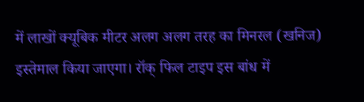में लाखों क्यूबिक मीटर अलग अलग तरह का मिनरल (खनिज) इस्तेमाल किया जाएगा। रॉक् फिल टाइप इस बांध में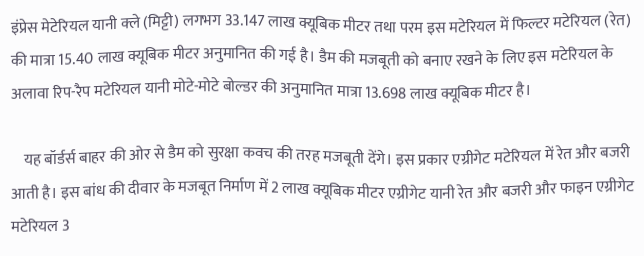इंप्रेस मेटेरियल यानी क्ले (मिट्टी) लगभग 33.147 लाख क्यूबिक मीटर तथा परम इस मटेरियल में फिल्टर मटेरियल (रेत) की मात्रा 15.40 लाख क्यूबिक मीटर अनुमानित की गई है। डैम की मजबूती को बनाए रखने के लिए इस मटेरियल के अलावा रिप-रैप मटेरियल यानी मोटे-मोटे बोल्डर की अनुमानित मात्रा 13.698 लाख क्यूबिक मीटर है।

    यह बॉर्डर्स बाहर की ओर से डैम को सुरक्षा कवच की तरह मजबूती देंगे। इस प्रकार एग्रीगेट मटेरियल में रेत और बजरी आती है। इस बांध की दीवार के मजबूत निर्माण में 2 लाख क्यूबिक मीटर एग्रीगेट यानी रेत और बजरी और फाइन एग्रीगेट मटेरियल 3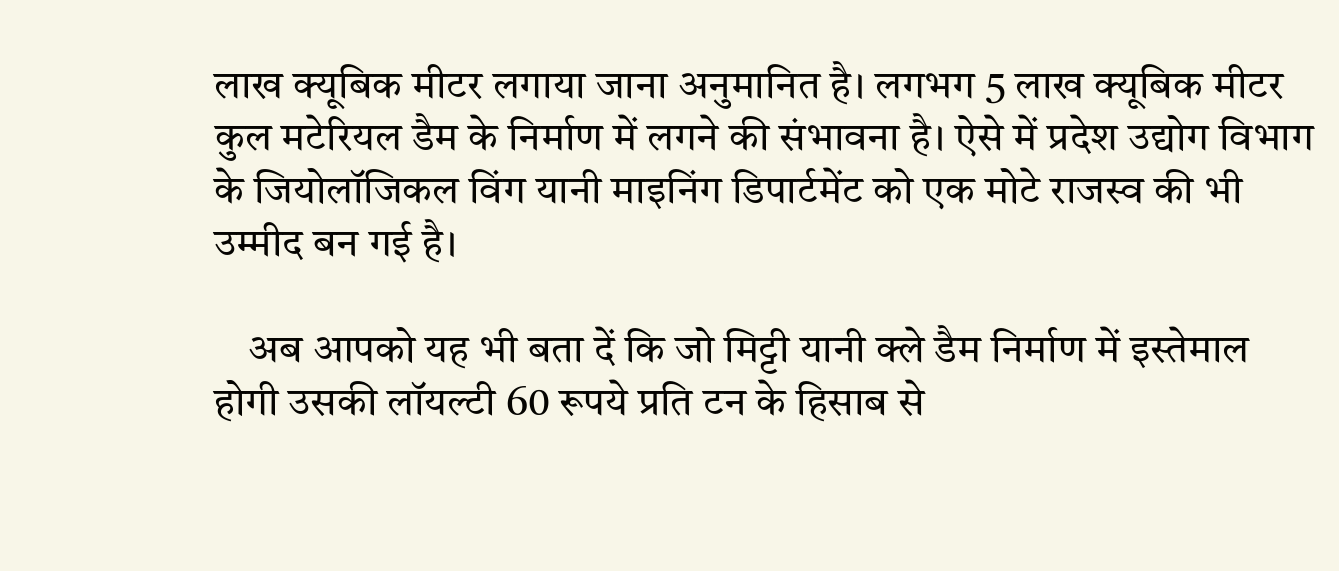लाख क्यूबिक मीटर लगाया जाना अनुमानित है। लगभग 5 लाख क्यूबिक मीटर कुल मटेरियल डैम के निर्माण में लगने की संभावना है। ऐसे में प्रदेश उद्योग विभाग के जियोलॉजिकल विंग यानी माइनिंग डिपार्टमेंट को एक मोटे राजस्व की भी उम्मीद बन गई है।

    अब आपको यह भी बता दें कि जो मिट्टी यानी क्ले डैम निर्माण में इस्तेमाल होगी उसकी लॉयल्टी 60 रूपये प्रति टन के हिसाब से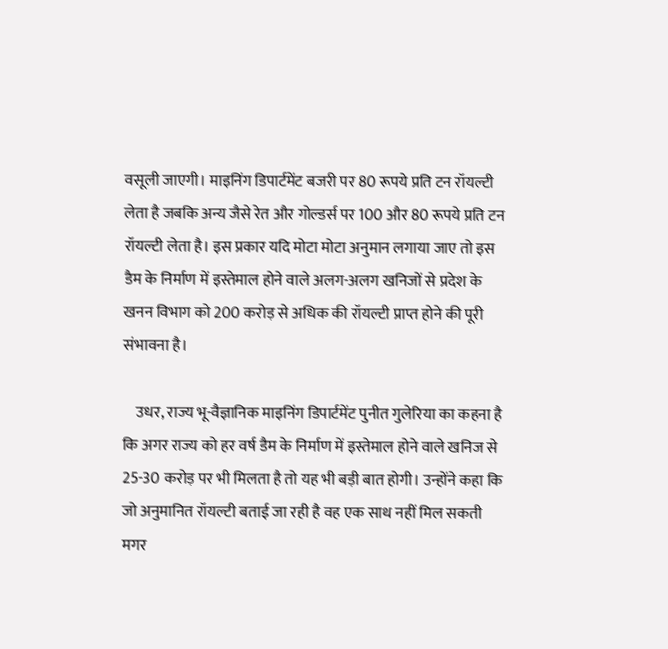वसूली जाएगी। माइनिंग डिपार्टमेंट बजरी पर 80 रूपये प्रति टन रॉयल्टी लेता है जबकि अन्य जैसे रेत और गोल्डर्स पर 100 और 80 रूपये प्रति टन रॉयल्टी लेता है। इस प्रकार यदि मोटा मोटा अनुमान लगाया जाए तो इस डैम के निर्माण में इस्तेमाल होने वाले अलग-अलग खनिजों से प्रदेश के खनन विभाग को 200 करोड़ से अधिक की रॉयल्टी प्राप्त होने की पूरी संभावना है।

    उधर, राज्य भू-वैज्ञानिक माइनिंग डिपार्टमेंट पुनीत गुलेरिया का कहना है कि अगर राज्य को हर वर्ष डैम के निर्माण में इस्तेमाल होने वाले खनिज से 25-30 करोड़ पर भी मिलता है तो यह भी बड़ी बात होगी। उन्होंने कहा कि जो अनुमानित रॉयल्टी बताई जा रही है वह एक साथ नहीं मिल सकती मगर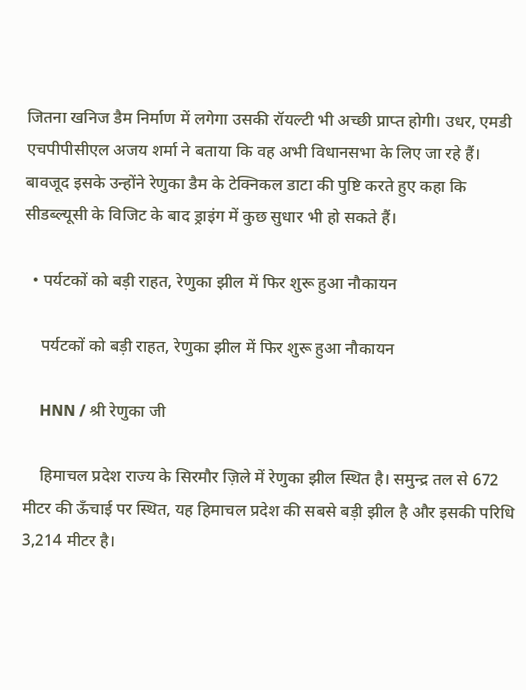जितना खनिज डैम निर्माण में लगेगा उसकी रॉयल्टी भी अच्छी प्राप्त होगी। उधर, एमडी एचपीपीसीएल अजय शर्मा ने बताया कि वह अभी विधानसभा के लिए जा रहे हैं। बावजूद इसके उन्होंने रेणुका डैम के टेक्निकल डाटा की पुष्टि करते हुए कहा कि सीडब्ल्यूसी के विजिट के बाद ड्राइंग में कुछ सुधार भी हो सकते हैं।

  • पर्यटकों को बड़ी राहत, रेणुका झील में फिर शुरू हुआ नौकायन

    पर्यटकों को बड़ी राहत, रेणुका झील में फिर शुरू हुआ नौकायन

    HNN / श्री रेणुका जी

    हिमाचल प्रदेश राज्य के सिरमौर ज़िले में रेणुका झील स्थित है। समुन्द्र तल से 672 मीटर की ऊँचाई पर स्थित, यह हिमाचल प्रदेश की सबसे बड़ी झील है और इसकी परिधि 3,214 मीटर है।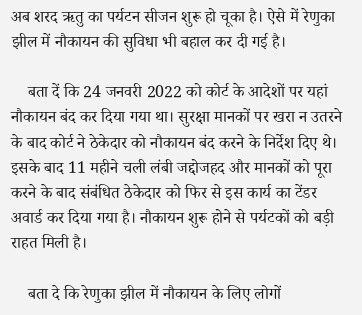अब शरद ऋतु का पर्यटन सीजन शुरू हो चूका है। ऐसे में रेणुका झील में नौकायन की सुविधा भी बहाल कर दी गई है।

    बता दें कि 24 जनवरी 2022 को कोर्ट के आदेशों पर यहां नौकायन बंद कर दिया गया था। सुरक्षा मानकों पर खरा न उतरने के बाद कोर्ट ने ठेकेदार को नौकायन बंद करने के निर्देश दिए थे। इसके बाद 11 महीने चली लंबी जद्दोजहद और मानकों को पूरा करने के बाद संबंधित ठेकेदार को फिर से इस कार्य का टेंडर अवार्ड कर दिया गया है। नौकायन शुरू होने से पर्यटकों को बड़ी राहत मिली है।

    बता दे कि रेणुका झील में नौकायन के लिए लोगों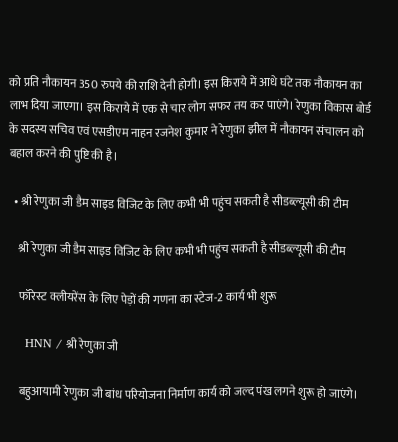को प्रति नौकायन 350 रुपये की राशि देनी होगी। इस किराये में आधे घंटे तक नौकायन का लाभ दिया जाएगा। इस किराये में एक से चार लोग सफर तय कर पाएंगे। रेणुका विकास बोर्ड के सदस्य सचिव एवं एसडीएम नाहन रजनेश कुमार ने रेणुका झील में नौकायन संचालन को बहाल करने की पुष्टि की है।

  • श्री रेणुका जी डैम साइड विजिट के लिए कभी भी पहुंच सकती है सीडब्ल्यूसी की टीम

    श्री रेणुका जी डैम साइड विजिट के लिए कभी भी पहुंच सकती है सीडब्ल्यूसी की टीम

    फॉरेस्ट क्लीयरेंस के लिए पेड़ों की गणना का स्टेज-2 कार्य भी शुरू

    HNN / श्री रेणुका जी

    बहुआयामी रेणुका जी बांध परियोजना निर्माण कार्य को जल्द पंख लगने शुरू हो जाएंगे।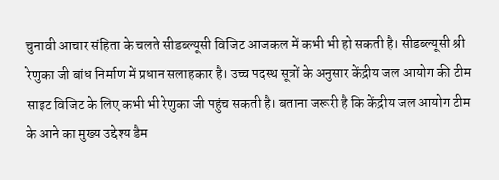चुनावी आचार संहिता के चलते सीडब्ल्यूसी विजिट आजकल में कभी भी हो सकती है। सीडब्ल्यूसी श्री रेणुका जी बांध निर्माण में प्रधान सलाहकार है। उच्च पदस्थ सूत्रों के अनुसार केंद्रीय जल आयोग की टीम साइट विजिट के लिए कभी भी रेणुका जी पहुंच सकती है। बताना जरूरी है कि केंद्रीय जल आयोग टीम के आने का मुख्य उद्देश्य डैम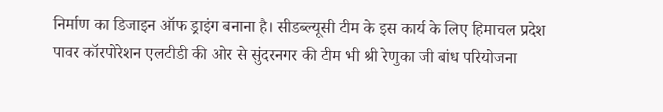निर्माण का डिजाइन ऑफ ड्राइंग बनाना है। सीडब्ल्यूसी टीम के इस कार्य के लिए हिमाचल प्रदेश पावर कॉरपोरेशन एलटीडी की ओर से सुंदरनगर की टीम भी श्री रेणुका जी बांध परियोजना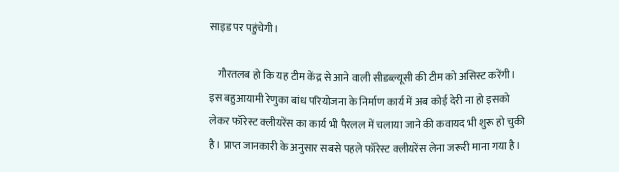साइड पर पहुंचेगी।

    गौरतलब हो कि यह टीम केंद्र से आने वाली सीडब्ल्यूसी की टीम को असिस्ट करेंगी। इस बहुआयामी रेणुका बांध परियोजना के निर्माण कार्य में अब कोई देरी ना हो इसको लेकर फॉरेस्ट क्लीयरेंस का कार्य भी पैरलल में चलाया जाने की कवायद भी शुरू हो चुकी है। प्राप्त जानकारी के अनुसार सबसे पहले फॉरेस्ट क्लीयरेंस लेना जरूरी माना गया है।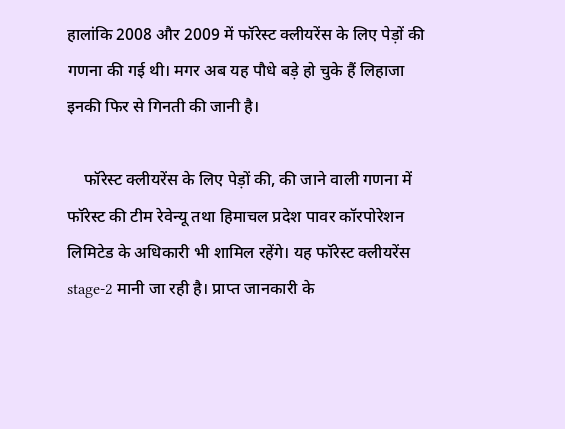हालांकि 2008 और 2009 में फॉरेस्ट क्लीयरेंस के लिए पेड़ों की गणना की गई थी। मगर अब यह पौधे बड़े हो चुके हैं लिहाजा इनकी फिर से गिनती की जानी है।

    फॉरेस्ट क्लीयरेंस के लिए पेड़ों की, की जाने वाली गणना में फॉरेस्ट की टीम रेवेन्यू तथा हिमाचल प्रदेश पावर कॉरपोरेशन लिमिटेड के अधिकारी भी शामिल रहेंगे। यह फॉरेस्ट क्लीयरेंस stage-2 मानी जा रही है। प्राप्त जानकारी के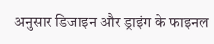अनुसार डिजाइन और ड्राइंग के फाइनल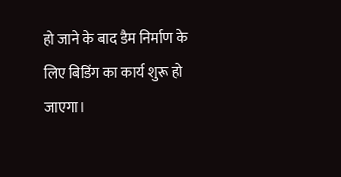हो जाने के बाद डैम निर्माण के लिए बिडिंग का कार्य शुरू हो जाएगा।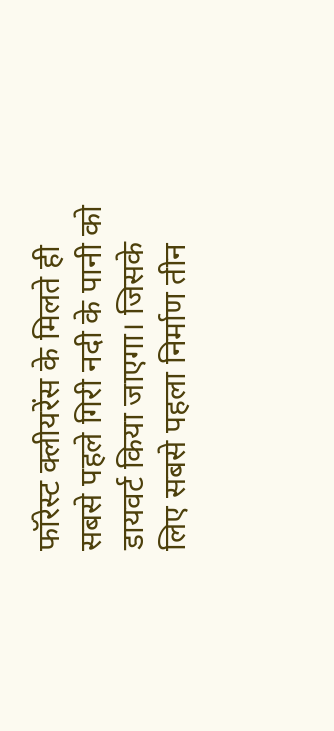फॉरेस्ट क्लीयरेंस के मिलते ही सबसे पहले गिरी नदी के पानी को डायवर्ट किया जाएगा। जिसके लिए सबसे पहला निर्माण तीन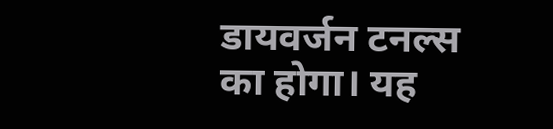डायवर्जन टनल्स का होगा। यह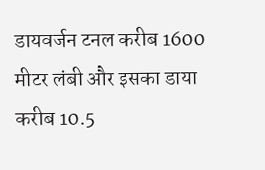डायवर्जन टनल करीब 1600 मीटर लंबी और इसका डाया करीब 10.5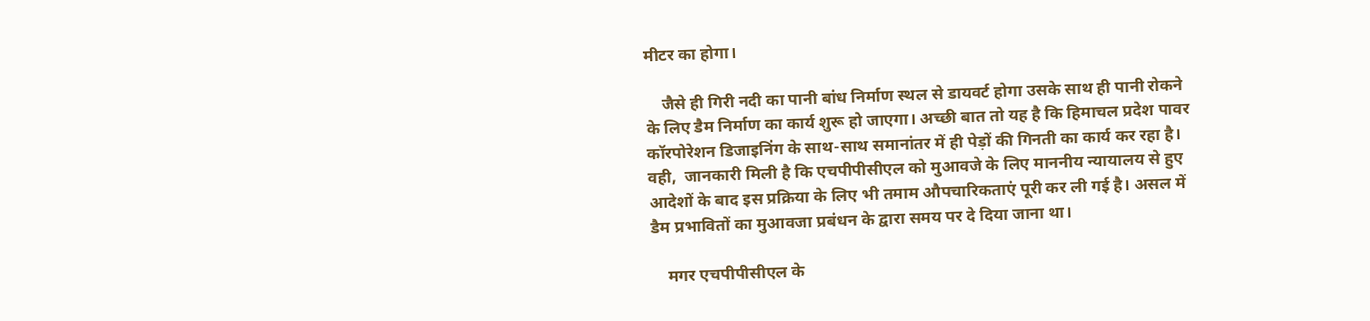मीटर का होगा।

    जैसे ही गिरी नदी का पानी बांध निर्माण स्थल से डायवर्ट होगा उसके साथ ही पानी रोकने के लिए डैम निर्माण का कार्य शुरू हो जाएगा। अच्छी बात तो यह है कि हिमाचल प्रदेश पावर कॉरपोरेशन डिजाइनिंग के साथ-साथ समानांतर में ही पेड़ों की गिनती का कार्य कर रहा है। वही,  जानकारी मिली है कि एचपीपीसीएल को मुआवजे के लिए माननीय न्यायालय से हुए आदेशों के बाद इस प्रक्रिया के लिए भी तमाम औपचारिकताएं पूरी कर ली गई है। असल में डैम प्रभावितों का मुआवजा प्रबंधन के द्वारा समय पर दे दिया जाना था।

    मगर एचपीपीसीएल के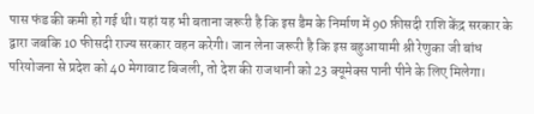पास फंड की कमी हो गई थी। यहां यह भी बताना जरूरी है कि इस डैम के निर्माण में 90 फ़ीसदी राशि केंद्र सरकार के द्वारा जबकि 10 फीसदी राज्य सरकार वहन करेगी। जान लेना जरूरी है कि इस बहुआयामी श्री रेणुका जी बांध परियोजना से प्रदेश को 40 मेगावाट बिजली, तो देश की राजधानी को 23 क्यूमेक्स पानी पीने के लिए मिलेगा।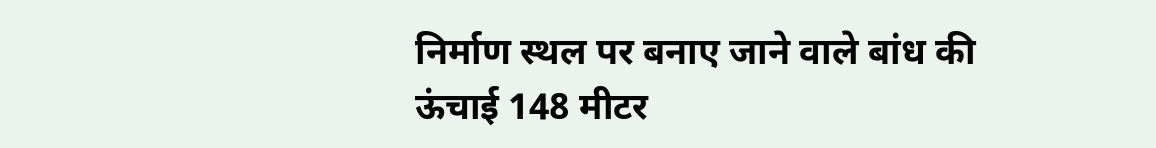निर्माण स्थल पर बनाए जाने वाले बांध की ऊंचाई 148 मीटर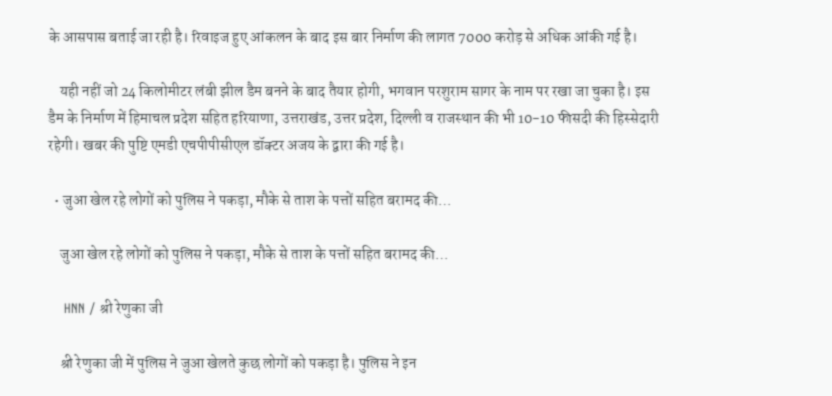के आसपास बताई जा रही है। रिवाइज हुए आंकलन के बाद इस बार निर्माण की लागत 7000 करोड़ से अधिक आंकी गई है।

    यही नहीं जो 24 किलोमीटर लंबी झील डैम बनने के बाद तैयार होगी, भगवान परशुराम सागर के नाम पर रखा जा चुका है। इस डैम के निर्माण में हिमाचल प्रदेश सहित हरियाणा, उत्तराखंड, उत्तर प्रदेश, दिल्ली व राजस्थान की भी 10-10 फीसदी की हिस्सेदारी रहेगी। खबर की पुष्टि एमडी एचपीपीसीएल डॉक्टर अजय के द्वारा की गई है।

  • जुआ खेल रहे लोगों को पुलिस ने पकड़ा, मौके से ताश के पत्तों सहित बरामद की…

    जुआ खेल रहे लोगों को पुलिस ने पकड़ा, मौके से ताश के पत्तों सहित बरामद की…

    HNN / श्री रेणुका जी

    श्री रेणुका जी में पुलिस ने जुआ खेलते कुछ लोगों को पकड़ा है। पुलिस ने इन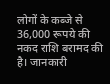लोगों के कब्जे से 36,000 रूपये की नकद राशि बरामद की है। जानकारी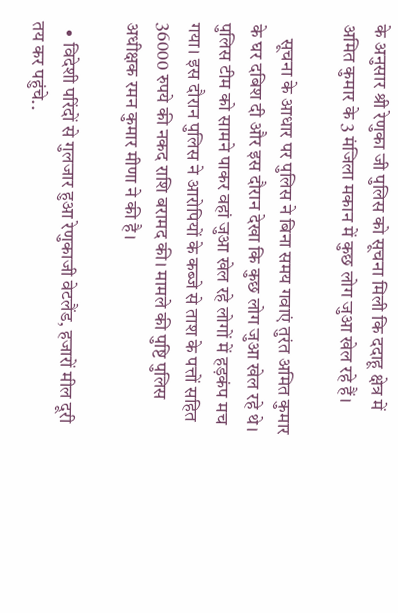के अनुसार श्री रेणुका जी पुलिस को सूचना मिली कि ददाहू क्षेत्र में अमित कुमार के 3 मंजिला मकान में कुछ लोग जुआ खेल रहे हैं।

    सूचना के आधार पर पुलिस ने बिना समय गवाएं तुरंत अमित कुमार के घर दबिश दी और इस दौरान देखा कि कुछ लोग जुआ खेल रहे थे। पुलिस टीम को सामने पाकर वहां जुआ खेल रहे लोगों में हड़कंप मच गया। इस दौरान पुलिस ने आरोपियों के कब्जे से ताश के पत्तों सहित 36000 रुपये की नकद राशि बरामद की। मामले की पुष्टि पुलिस अधीक्षक रमन कुमार मीणा ने की है।

  • विदेशी परिंदों से गुलजार हुआ रेणुकाजी वेटलैंड, हजारों मील दूरी तय कर पहुंचे..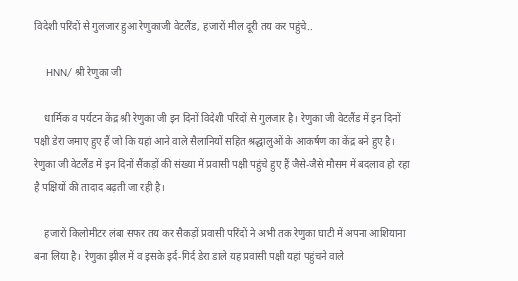विदेशी परिंदों से गुलजार हुआ रेणुकाजी वेटलैंड, हजारों मील दूरी तय कर पहुंचे..

    HNN/ श्री रेणुका जी

    धार्मिक व पर्यटन केंद्र श्री रेणुका जी इन दिनों विदेशी परिंदों से गुलजार है। रेणुका जी वेटलैंड में इन दिनों पक्षी डेरा जमाए हुए हैं जो कि यहां आने वाले सैलानियों सहित श्रद्धालुओं के आकर्षण का केंद्र बने हुए है। रेणुका जी वेटलैंड में इन दिनों सैंकड़ों की संख्या में प्रवासी पक्षी पहुंचे हुए हैं जैसे-जैसे मौसम में बदलाव हो रहा है पक्षियों की तादाद बढ़ती जा रही है।

    हजारों किलोमीटर लंबा सफर तय कर सैकड़ों प्रवासी परिंदों ने अभी तक रेणुका घाटी में अपना आशियाना बना लिया है। रेणुका झील में व इसके इर्द-गिर्द डेरा डाले यह प्रवासी पक्षी यहां पहुंचने वाले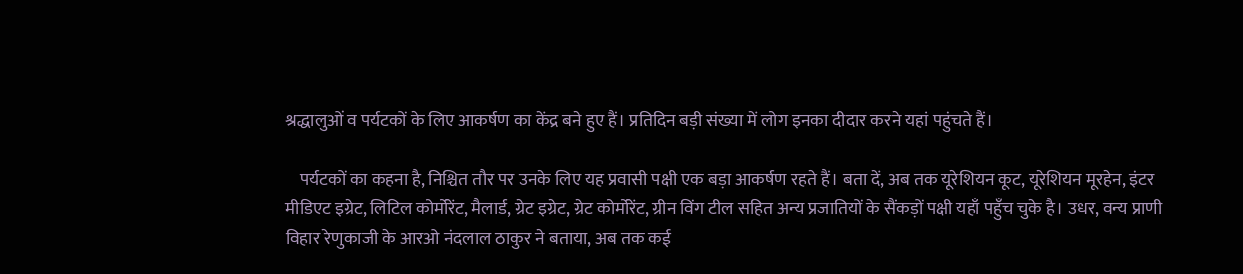श्रद्धालुओं व पर्यटकों के लिए आकर्षण का केंद्र बने हुए हैं। प्रतिदिन बड़ी संख्या में लोग इनका दीदार करने यहां पहुंचते हैं।

    पर्यटकों का कहना है, निश्चित तौर पर उनके लिए यह प्रवासी पक्षी एक बड़ा आकर्षण रहते हैं। बता दें, अब तक यूरेशियन कूट, यूरेशियन मूरहेन, इंटर मीडिएट इग्रेट, लिटिल कोर्मोरेंट, मैलार्ड, ग्रेट इग्रेट, ग्रेट कोर्मोरेंट, ग्रीन विंग टील सहित अन्य प्रजातियों के सैंकड़ों पक्षी यहाँ पहुँच चुके है। उधर, वन्य प्राणी विहार रेणुकाजी के आरओ नंदलाल ठाकुर ने बताया, अब तक कई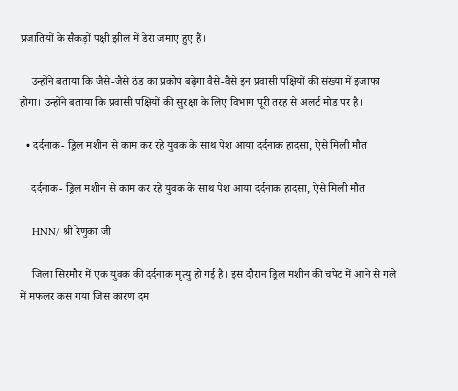प्रजातियों के सैकड़ों पक्षी झील में डेरा जमाए हुए हैं।

    उन्होंने बताया कि जैसे-जैसे ठंड का प्रकोप बढ़ेगा वैसे-वैसे इन प्रवासी पक्षियों की संख्या में इजाफा होगा। उन्होंने बताया कि प्रवासी पक्षियों की सुरक्षा के लिए विभाग पूरी तरह से अलर्ट मोड पर है।

  • दर्दनाक- ड्रिल मशीन से काम कर रहे युवक के साथ पेश आया दर्दनाक हादसा, ऐसे मिली मौत

    दर्दनाक- ड्रिल मशीन से काम कर रहे युवक के साथ पेश आया दर्दनाक हादसा, ऐसे मिली मौत

    HNN/ श्री रेणुका जी

    जिला सिरमौर में एक युवक की दर्दनाक मृत्यु हो गई है। इस दौरान ड्रिल मशीन की चपेट में आने से गले में मफलर कस गया जिस कारण दम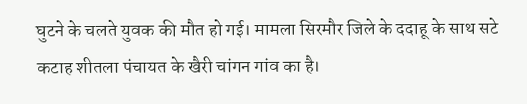घुटने के चलते युवक की मौत हो गई। मामला सिरमौर जिले के ददाहू के साथ सटे कटाह शीतला पंचायत के खैरी चांगन गांव का है।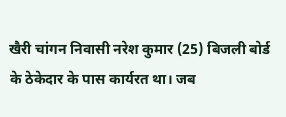खैरी चांगन निवासी नरेश कुमार (25) बिजली बोर्ड के ठेकेदार के पास कार्यरत था। जब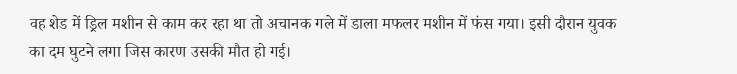वह शेड में ड्रिल मशीन से काम कर रहा था तो अचानक गले में डाला मफलर मशीन में फंस गया। इसी दौरान युवक का दम घुटने लगा जिस कारण उसकी मौत हो गई।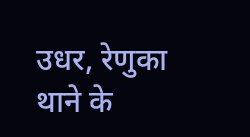उधर, रेणुका थाने के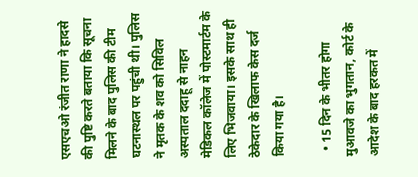एसएचओ रंजीत राणा ने हादसे की पुष्टि करते बताया कि सूचना मिलने के बाद पुलिस की टीम घटनास्थल पर पहुंची थी। पुलिस ने मृतक के शव को सिविल अस्पताल ददाहू से नाहन मेडिकल कॉलेज में पोस्टमार्टम के लिए भिजवाया। इसके साथ ही ठेकेदार के खिलाफ केस दर्ज किया गया है।

  • 15 दिन के भीतर होगा मुआवजे का भुगतान, कोर्ट के आदेश के बाद हरकत में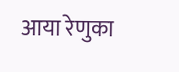आया रेणुका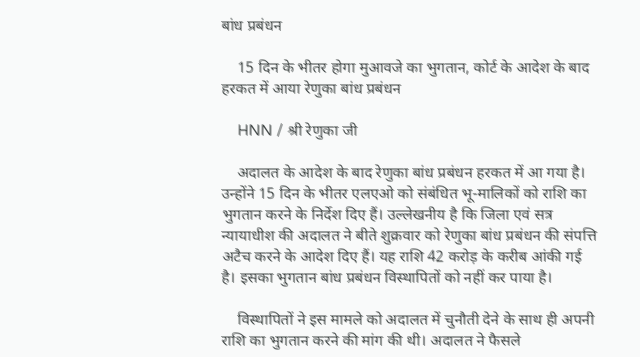बांध प्रबंधन

    15 दिन के भीतर होगा मुआवजे का भुगतान, कोर्ट के आदेश के बाद हरकत में आया रेणुका बांध प्रबंधन

    HNN / श्री रेणुका जी

    अदालत के आदेश के बाद रेणुका बांध प्रबंधन हरकत में आ गया है। उन्होंने 15 दिन के भीतर एलएओ को संबंधित भू-मालिकों को राशि का भुगतान करने के निर्देश दिए हैं। उल्लेखनीय है कि जिला एवं सत्र न्यायाधीश की अदालत ने बीते शुक्रवार को रेणुका बांध प्रबंधन की संपत्ति अटैच करने के आदेश दिए हैं। यह राशि 42 करोड़ के करीब आंकी गई है। इसका भुगतान बांध प्रबंधन विस्थापितों को नहीं कर पाया है।

    विस्थापितों ने इस मामले को अदालत में चुनौती देने के साथ ही अपनी राशि का भुगतान करने की मांग की थी। अदालत ने फैसले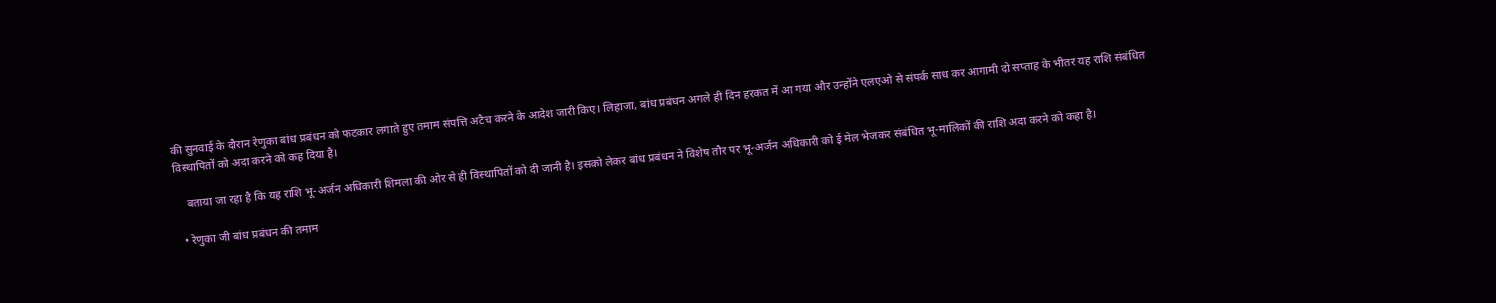की सुनवाई के दौरान रेणुका बांध प्रबंधन को फटकार लगाते हुए तमाम संपत्ति अटैच करने के आदेश जारी किए। लिहाजा, बांध प्रबंधन अगले ही दिन हरकत में आ गया और उन्होंने एलएओ से संपर्क साध कर आगामी दो सप्ताह के भीतर यह राशि संबंधित विस्थापितों को अदा करने को कह दिया है।

    बताया जा रहा है कि यह राशि भू-अर्जन अधिकारी शिमला की ओर से ही विस्थापितों को दी जानी है। इसको लेकर बांध प्रबंधन ने विशेष तौर पर भू-अर्जन अधिकारी को ई मेल भेजकर संबंधित भू-मालिकों की राशि अदा करने को कहा है।

  • रेणुका जी बांध प्रबंधन की तमाम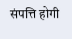संपत्ति होगी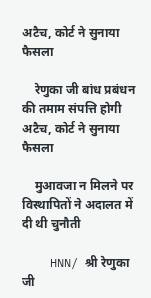अटैच, कोर्ट ने सुनाया फैसला

    रेणुका जी बांध प्रबंधन की तमाम संपत्ति होगी अटैच, कोर्ट ने सुनाया फैसला

    मुआवजा न मिलने पर विस्थापितों ने अदालत में दी थी चुनौती

    HNN/ श्री रेणुका जी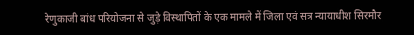रेणुकाजी बांध परियोजना से जुड़े विस्थापितों के एक मामले में जिला एवं सत्र न्यायाधीश सिरमौर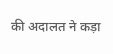की अदालत ने कड़ा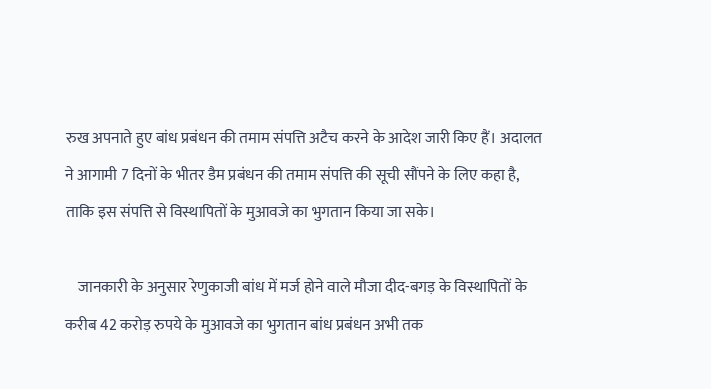रुख अपनाते हुए बांध प्रबंधन की तमाम संपत्ति अटैच करने के आदेश जारी किए हैं। अदालत ने आगामी 7 दिनों के भीतर डैम प्रबंधन की तमाम संपत्ति की सूची सौंपने के लिए कहा है, ताकि इस संपत्ति से विस्थापितों के मुआवजे का भुगतान किया जा सके।

    जानकारी के अनुसार रेणुकाजी बांध में मर्ज होने वाले मौजा दीद-बगड़ के विस्थापितों के करीब 42 करोड़ रुपये के मुआवजे का भुगतान बांध प्रबंधन अभी तक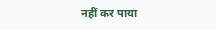नहीं कर पाया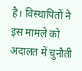है। विस्थापितों ने इस मामले को अदालत में चुनौती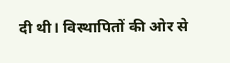दी थी। विस्थापितों की ओर से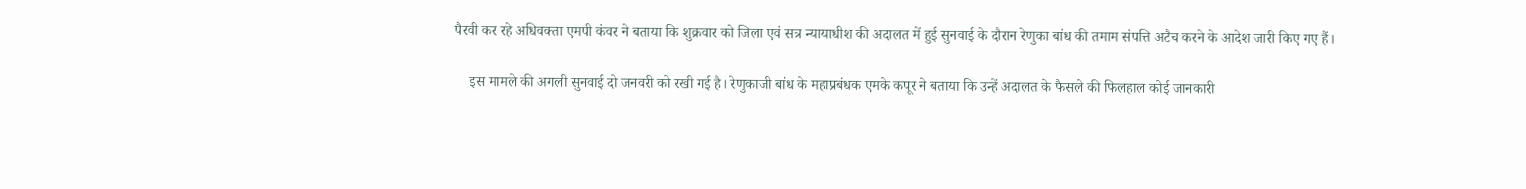पैरवी कर रहे अधिवक्ता एमपी कंवर ने बताया कि शुक्रवार को जिला एवं सत्र न्यायाधीश की अदालत में हुई सुनवाई के दौरान रेणुका बांध की तमाम संपत्ति अटैच करने के आदेश जारी किए गए हैं।

    इस मामले की अगली सुनवाई दो जनवरी को रखी गई है। रेणुकाजी बांध के महाप्रबंधक एमके कपूर ने बताया कि उन्हें अदालत के फैसले की फिलहाल कोई जानकारी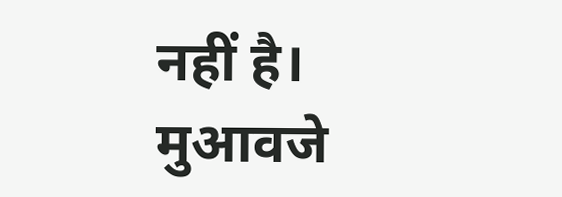नहीं है। मुआवजे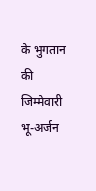के भुगतान की जिम्मेवारी भू-अर्जन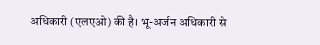अधिकारी (एलएओ) की है। भू-अर्जन अधिकारी से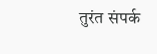तुरंत संपर्क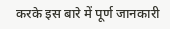करके इस बारे में पूर्ण जानकारी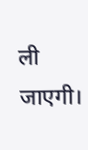ली जाएगी।